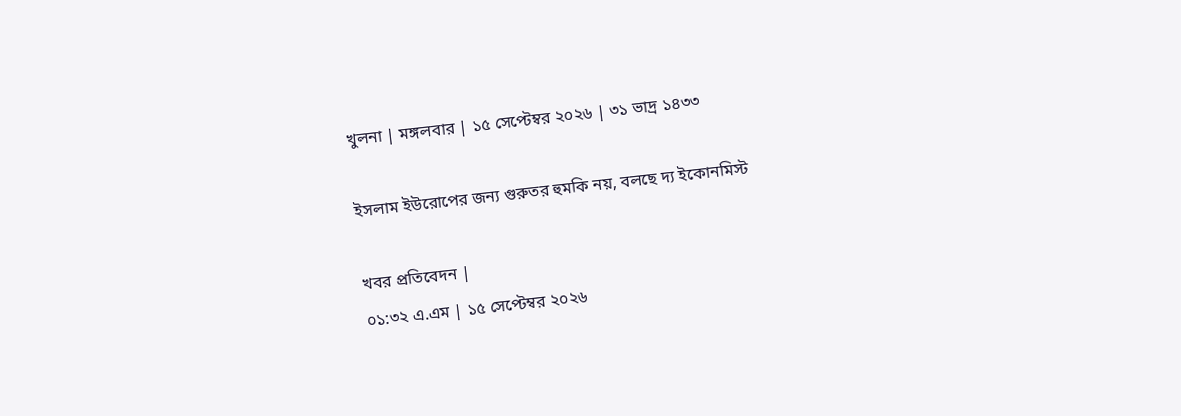খুলনা | মঙ্গলবার | ১৫ সেপ্টেম্বর ২০২৬ | ৩১ ভাদ্র ১৪৩৩

ইসলাম ইউরোপের জন্য গুরুতর হুমকি নয়, বলছে দ্য ইকোনমিস্ট

খবর প্রতিবেদন |
০১:৩২ এ.এম | ১৫ সেপ্টেম্বর ২০২৬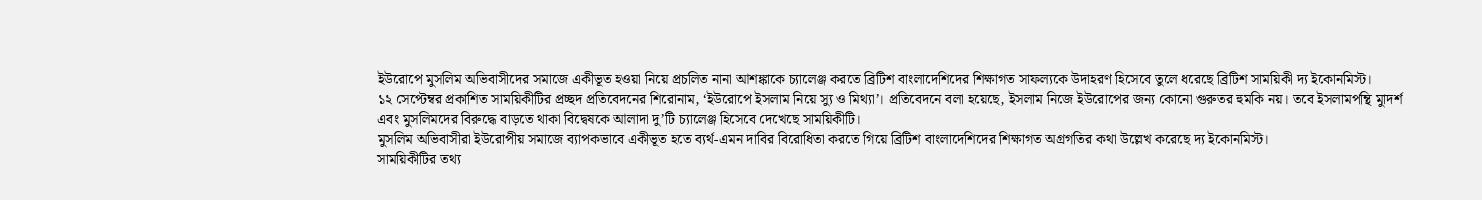ইউরোপে মুসলিম অভিবাসীদের সমাজে একীভূত হওয়া নিয়ে প্রচলিত নানা আশঙ্কাকে চ্যালেঞ্জ করতে ব্রিটিশ বাংলাদেশিদের শিক্ষাগত সাফল্যকে উদাহরণ হিসেবে তুলে ধরেছে ব্রিটিশ সাময়িকী দ্য ইকোনমিস্ট।
১২ সেপ্টেম্বর প্রকাশিত সাময়িকীটির প্রচ্ছদ প্রতিবেদনের শিরোনাম, ‘ইউরোপে ইসলাম নিয়ে স্যু ও মিথ্যা’। প্রতিবেদনে বলা হয়েছে, ইসলাম নিজে ইউরোপের জন্য কোনো গুরুতর হুমকি নয়। তবে ইসলামপন্থি মুাদর্শ এবং মুসলিমদের বিরুদ্ধে বাড়তে থাকা বিদ্বেষকে আলাদা দু’টি চ্যালেঞ্জ হিসেবে দেখেছে সাময়িকীটি।
মুসলিম অভিবাসীরা ইউরোপীয় সমাজে ব্যাপকভাবে একীভূত হতে ব্যর্থ-এমন দাবির বিরোধিতা করতে গিয়ে ব্রিটিশ বাংলাদেশিদের শিক্ষাগত অগ্রগতির কথা উল্লেখ করেছে দ্য ইকোনমিস্ট।
সাময়িকীটির তথ্য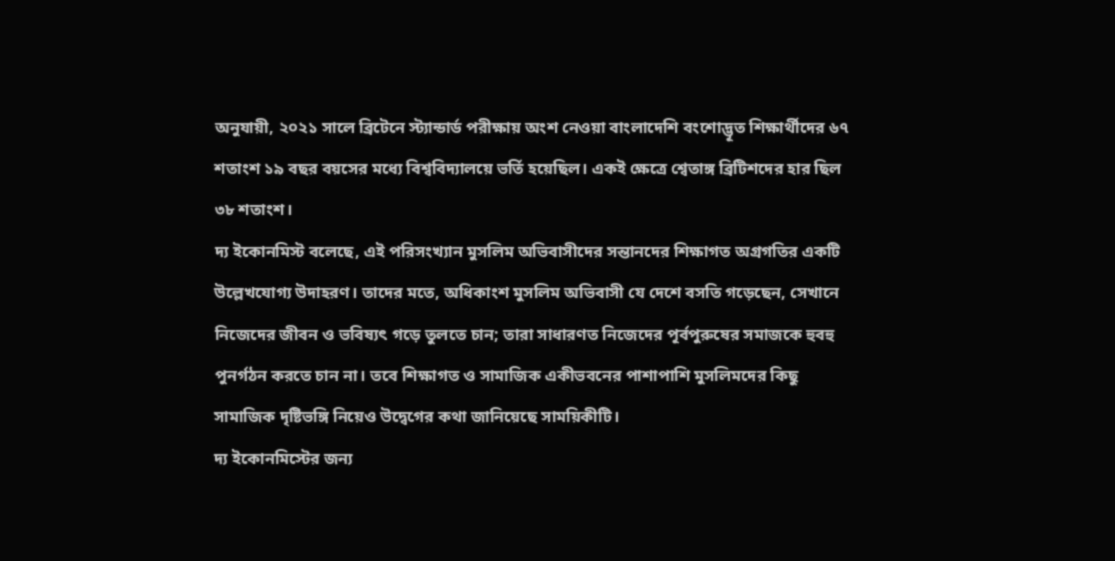অনুযায়ী, ২০২১ সালে ব্রিটেনে স্ট্যান্ডার্ড পরীক্ষায় অংশ নেওয়া বাংলাদেশি বংশোদ্ভূত শিক্ষার্থীদের ৬৭ শতাংশ ১৯ বছর বয়সের মধ্যে বিশ্ববিদ্যালয়ে ভর্তি হয়েছিল। একই ক্ষেত্রে শ্বেতাঙ্গ ব্রিটিশদের হার ছিল ৩৮ শতাংশ।
দ্য ইকোনমিস্ট বলেছে, এই পরিসংখ্যান মুসলিম অভিবাসীদের সন্তানদের শিক্ষাগত অগ্রগতির একটি উল্লেখযোগ্য উদাহরণ। তাদের মতে, অধিকাংশ মুসলিম অভিবাসী যে দেশে বসতি গড়েছেন, সেখানে নিজেদের জীবন ও ভবিষ্যৎ গড়ে তুলতে চান; তারা সাধারণত নিজেদের পূর্বপুরুষের সমাজকে হুবহু পুনর্গঠন করতে চান না। তবে শিক্ষাগত ও সামাজিক একীভবনের পাশাপাশি মুসলিমদের কিছু সামাজিক দৃষ্টিভঙ্গি নিয়েও উদ্বেগের কথা জানিয়েছে সাময়িকীটি।
দ্য ইকোনমিস্টের জন্য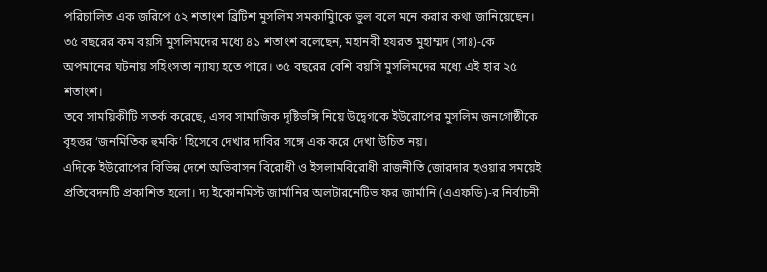পরিচালিত এক জরিপে ৫২ শতাংশ ব্রিটিশ মুসলিম সমকামিুাকে ভুল বলে মনে করার কথা জানিয়েছেন। ৩৫ বছরের কম বয়সি মুসলিমদের মধ্যে ৪১ শতাংশ বলেছেন, মহানবী হযরত মুহাম্মদ (সাঃ)-কে অপমানের ঘটনায় সহিংসতা ন্যায্য হতে পারে। ৩৫ বছরের বেশি বয়সি মুসলিমদের মধ্যে এই হার ২৫ শতাংশ।
তবে সাময়িকীটি সতর্ক করেছে, এসব সামাজিক দৃষ্টিভঙ্গি নিয়ে উদ্বেগকে ইউরোপের মুসলিম জনগোষ্ঠীকে বৃহত্তর ‘জনমিতিক হুমকি’ হিসেবে দেখার দাবির সঙ্গে এক করে দেখা উচিত নয়।
এদিকে ইউরোপের বিভিন্ন দেশে অভিবাসন বিরোধী ও ইসলামবিরোধী রাজনীতি জোরদার হওয়ার সময়েই প্রতিবেদনটি প্রকাশিত হলো। দ্য ইকোনমিস্ট জার্মানির অলটারনেটিভ ফর জার্মানি (এএফডি)-র নির্বাচনী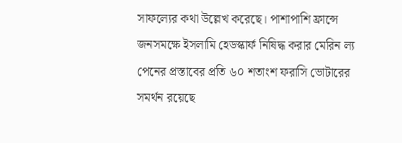সাফল্যের কথা উল্লেখ করেছে। পাশাপাশি ফ্রান্সে জনসমক্ষে ইসলামি হেডস্কার্ফ নিষিদ্ধ করার মেরিন ল্য পেনের প্রস্তাবের প্রতি ৬০ শতাংশ ফরাসি ভোটারের সমর্থন রয়েছে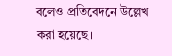বলেও প্রতিবেদনে উল্লেখ করা হয়েছে।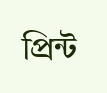প্রিন্ট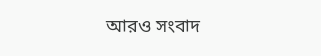আরও সংবাদ